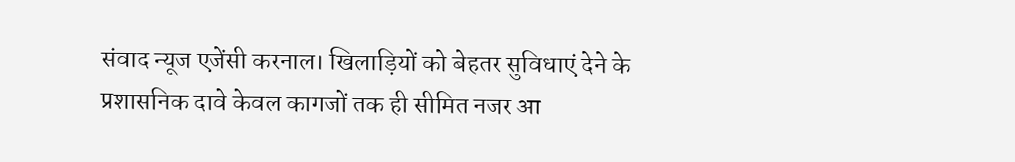संवाद न्यूज एजेंसी करनाल। खिलाड़ियों को बेहतर सुविधाएं देने के प्रशासनिक दावे केवल कागजों तक ही सीमित नजर आ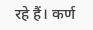रहे हैं। कर्ण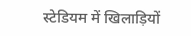स्टेडियम में खिलाड़ियों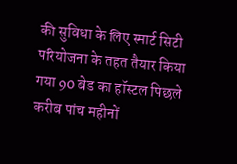की सुविधा के लिए स्मार्ट सिटी परियोजना के तहत तैयार किया गया 90 बेड का हॉस्टल पिछले करीब पांच महीनों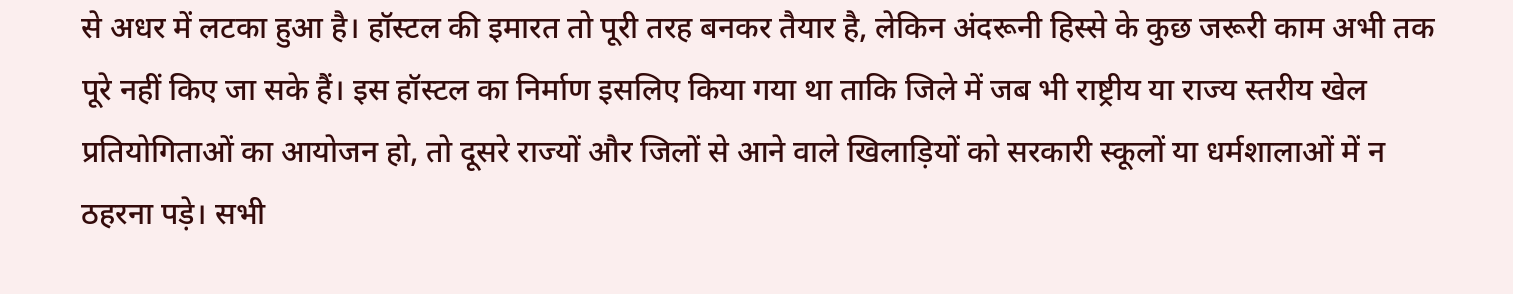से अधर में लटका हुआ है। हॉस्टल की इमारत तो पूरी तरह बनकर तैयार है, लेकिन अंदरूनी हिस्से के कुछ जरूरी काम अभी तक पूरे नहीं किए जा सके हैं। इस हॉस्टल का निर्माण इसलिए किया गया था ताकि जिले में जब भी राष्ट्रीय या राज्य स्तरीय खेल प्रतियोगिताओं का आयोजन हो, तो दूसरे राज्यों और जिलों से आने वाले खिलाड़ियों को सरकारी स्कूलों या धर्मशालाओं में न ठहरना पड़े। सभी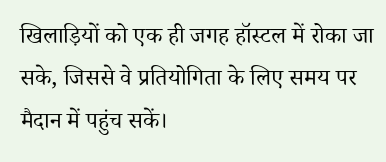खिलाड़ियों को एक ही जगह हॉस्टल में रोका जा सके, जिससे वे प्रतियोगिता के लिए समय पर मैदान में पहुंच सकें।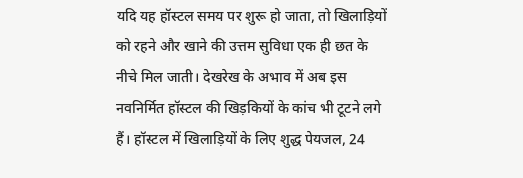यदि यह हॉस्टल समय पर शुरू हो जाता, तो खिलाड़ियों को रहने और खाने की उत्तम सुविधा एक ही छत के नीचे मिल जाती। देखरेख के अभाव में अब इस नवनिर्मित हॉस्टल की खिड़कियों के कांच भी टूटने लगे हैं। हॉस्टल में खिलाड़ियों के लिए शुद्ध पेयजल, 24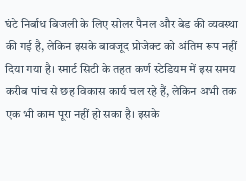घंटे निर्बाध बिजली के लिए सोलर पैनल और बेड की व्यवस्था की गई है, लेकिन इसके बावजूद प्रोजेक्ट को अंतिम रूप नहीं दिया गया है। स्मार्ट सिटी के तहत कर्ण स्टेडियम में इस समय करीब पांच से छह विकास कार्य चल रहे हैं, लेकिन अभी तक एक भी काम पूरा नहीं हो सका है। इसके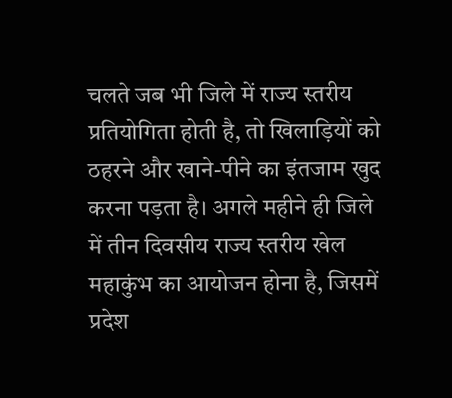चलते जब भी जिले में राज्य स्तरीय प्रतियोगिता होती है, तो खिलाड़ियों को ठहरने और खाने-पीने का इंतजाम खुद करना पड़ता है। अगले महीने ही जिले में तीन दिवसीय राज्य स्तरीय खेल महाकुंभ का आयोजन होना है, जिसमें प्रदेश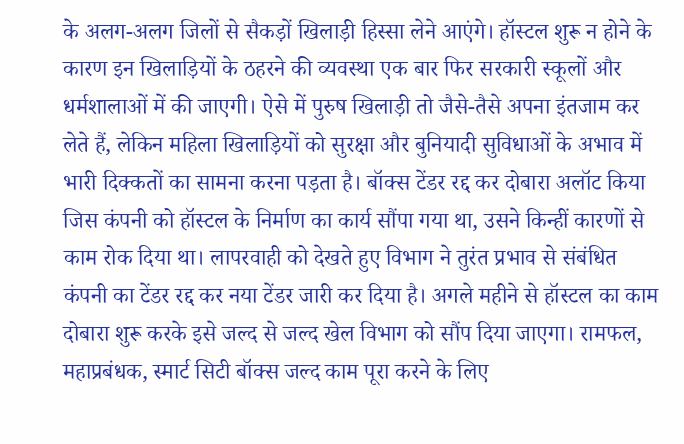के अलग-अलग जिलों से सैकड़ों खिलाड़ी हिस्सा लेने आएंगे। हॉस्टल शुरू न होने के कारण इन खिलाड़ियों के ठहरने की व्यवस्था एक बार फिर सरकारी स्कूलों और धर्मशालाओं में की जाएगी। ऐसे में पुरुष खिलाड़ी तो जैसे-तैसे अपना इंतजाम कर लेते हैं, लेकिन महिला खिलाड़ियों को सुरक्षा और बुनियादी सुविधाओं के अभाव में भारी दिक्कतों का सामना करना पड़ता है। बॉक्स टेंडर रद्द कर दोबारा अलॉट किया जिस कंपनी को हॉस्टल के निर्माण का कार्य सौंपा गया था, उसने किन्हीं कारणों से काम रोक दिया था। लापरवाही को देखते हुए विभाग ने तुरंत प्रभाव से संबंधित कंपनी का टेंडर रद्द कर नया टेंडर जारी कर दिया है। अगले महीने से हॉस्टल का काम दोबारा शुरू करके इसे जल्द से जल्द खेल विभाग को सौंप दिया जाएगा। रामफल, महाप्रबंधक, स्मार्ट सिटी बॉक्स जल्द काम पूरा करने के लिए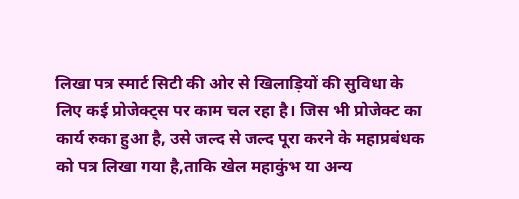लिखा पत्र स्मार्ट सिटी की ओर से खिलाड़ियों की सुविधा के लिए कई प्रोजेक्ट्स पर काम चल रहा है। जिस भी प्रोजेक्ट का कार्य रुका हुआ है, उसे जल्द से जल्द पूरा करने के महाप्रबंधक को पत्र लिखा गया है,ताकि खेल महाकुंभ या अन्य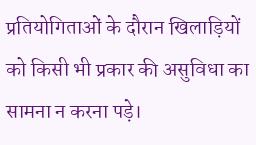प्रतियोगिताओं के दौरान खिलाड़ियों को किसी भी प्रकार की असुविधा का सामना न करना पड़े।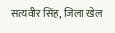सत्यवीर सिंह, जिला खेल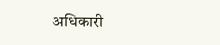अधिकारी